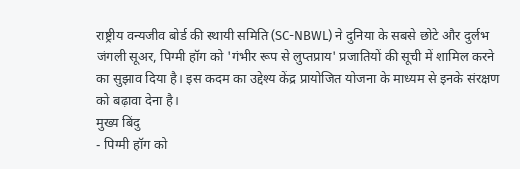राष्ट्रीय वन्यजीव बोर्ड की स्थायी समिति (SC-NBWL) ने दुनिया के सबसे छोटे और दुर्लभ जंगली सूअर, पिग्मी हॉग को 'गंभीर रूप से लुप्तप्राय' प्रजातियों की सूची में शामिल करने का सुझाव दिया है। इस कदम का उद्देश्य केंद्र प्रायोजित योजना के माध्यम से इनके संरक्षण को बढ़ावा देना है।
मुख्य बिंदु
- पिग्मी हॉग को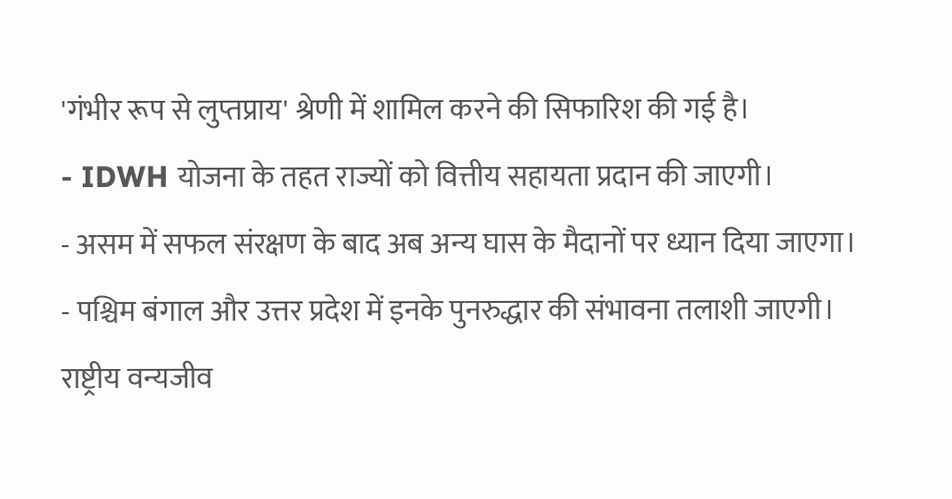'गंभीर रूप से लुप्तप्राय' श्रेणी में शामिल करने की सिफारिश की गई है।
- IDWH योजना के तहत राज्यों को वित्तीय सहायता प्रदान की जाएगी।
- असम में सफल संरक्षण के बाद अब अन्य घास के मैदानों पर ध्यान दिया जाएगा।
- पश्चिम बंगाल और उत्तर प्रदेश में इनके पुनरुद्धार की संभावना तलाशी जाएगी।
राष्ट्रीय वन्यजीव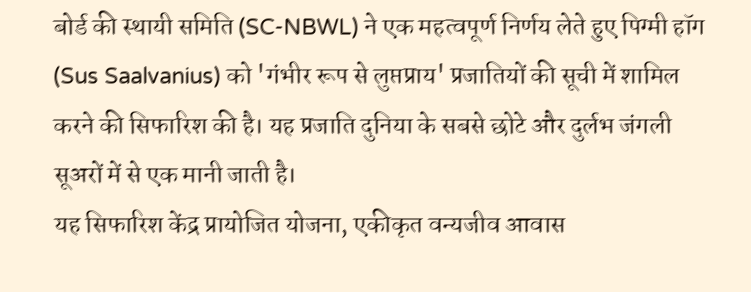बोर्ड की स्थायी समिति (SC-NBWL) ने एक महत्वपूर्ण निर्णय लेते हुए पिग्मी हॉग (Sus Saalvanius) को 'गंभीर रूप से लुप्तप्राय' प्रजातियों की सूची में शामिल करने की सिफारिश की है। यह प्रजाति दुनिया के सबसे छोटे और दुर्लभ जंगली सूअरों में से एक मानी जाती है।
यह सिफारिश केंद्र प्रायोजित योजना, एकीकृत वन्यजीव आवास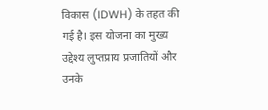विकास (IDWH) के तहत की गई है। इस योजना का मुख्य उद्देश्य लुप्तप्राय प्रजातियों और उनके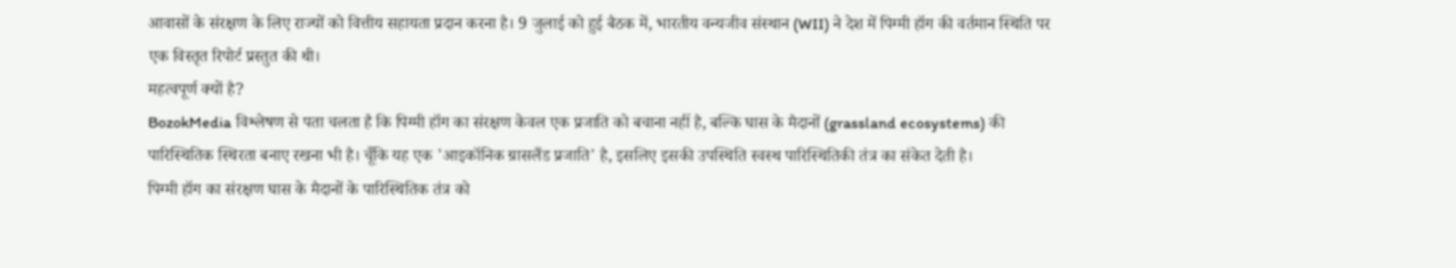आवासों के संरक्षण के लिए राज्यों को वित्तीय सहायता प्रदान करना है। 9 जुलाई को हुई बैठक में, भारतीय वन्यजीव संस्थान (WII) ने देश में पिग्मी हॉग की वर्तमान स्थिति पर एक विस्तृत रिपोर्ट प्रस्तुत की थी।
महत्वपूर्ण क्यों है?
BozokMedia विश्लेषण से पता चलता है कि पिग्मी हॉग का संरक्षण केवल एक प्रजाति को बचाना नहीं है, बल्कि घास के मैदानों (grassland ecosystems) की पारिस्थितिक स्थिरता बनाए रखना भी है। चूँकि यह एक 'आइकॉनिक ग्रासलैंड प्रजाति' है, इसलिए इसकी उपस्थिति स्वस्थ पारिस्थितिकी तंत्र का संकेत देती है।
पिग्मी हॉग का संरक्षण घास के मैदानों के पारिस्थितिक तंत्र को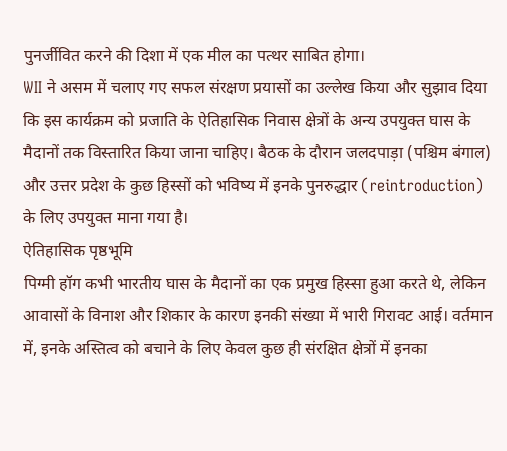पुनर्जीवित करने की दिशा में एक मील का पत्थर साबित होगा।
WII ने असम में चलाए गए सफल संरक्षण प्रयासों का उल्लेख किया और सुझाव दिया कि इस कार्यक्रम को प्रजाति के ऐतिहासिक निवास क्षेत्रों के अन्य उपयुक्त घास के मैदानों तक विस्तारित किया जाना चाहिए। बैठक के दौरान जलदपाड़ा (पश्चिम बंगाल) और उत्तर प्रदेश के कुछ हिस्सों को भविष्य में इनके पुनरुद्धार (reintroduction) के लिए उपयुक्त माना गया है।
ऐतिहासिक पृष्ठभूमि
पिग्मी हॉग कभी भारतीय घास के मैदानों का एक प्रमुख हिस्सा हुआ करते थे, लेकिन आवासों के विनाश और शिकार के कारण इनकी संख्या में भारी गिरावट आई। वर्तमान में, इनके अस्तित्व को बचाने के लिए केवल कुछ ही संरक्षित क्षेत्रों में इनका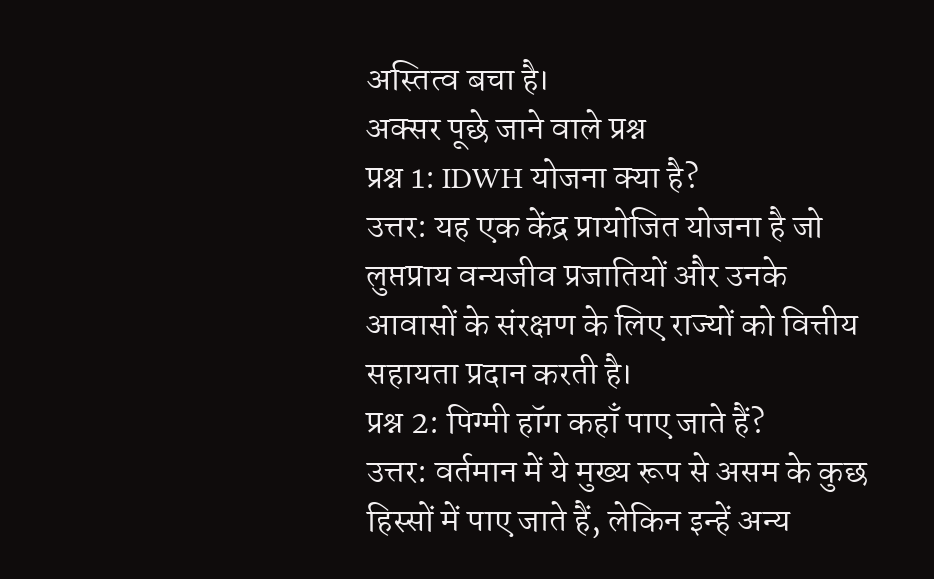अस्तित्व बचा है।
अक्सर पूछे जाने वाले प्रश्न
प्रश्न 1: IDWH योजना क्या है?
उत्तर: यह एक केंद्र प्रायोजित योजना है जो लुप्तप्राय वन्यजीव प्रजातियों और उनके आवासों के संरक्षण के लिए राज्यों को वित्तीय सहायता प्रदान करती है।
प्रश्न 2: पिग्मी हॉग कहाँ पाए जाते हैं?
उत्तर: वर्तमान में ये मुख्य रूप से असम के कुछ हिस्सों में पाए जाते हैं, लेकिन इन्हें अन्य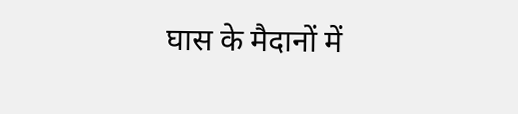घास के मैदानों में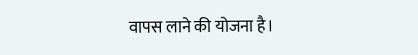वापस लाने की योजना है।